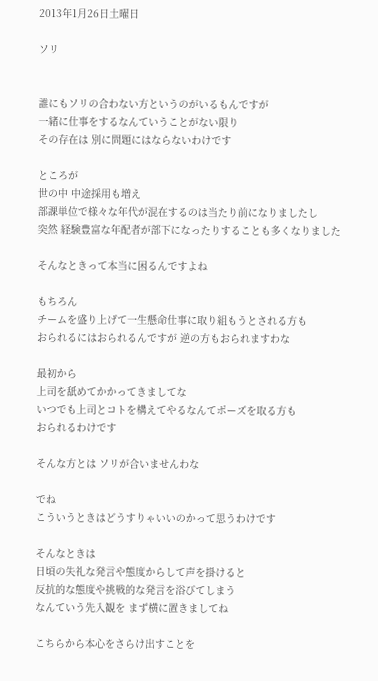2013年1月26日土曜日

ソリ


誰にもソリの合わない方というのがいるもんですが
一緒に仕事をするなんていうことがない限り
その存在は 別に問題にはならないわけです

ところが
世の中 中途採用も増え
部課単位で様々な年代が混在するのは当たり前になりましたし
突然 経験豊富な年配者が部下になったりすることも多くなりました

そんなときって本当に困るんですよね

もちろん
チームを盛り上げて一生懸命仕事に取り組もうとされる方も
おられるにはおられるんですが 逆の方もおられますわな

最初から
上司を舐めてかかってきましてな
いつでも上司とコトを構えてやるなんてポーズを取る方も
おられるわけです

そんな方とは ソリが合いませんわな

でね
こういうときはどうすりゃいいのかって思うわけです

そんなときは
日頃の失礼な発言や態度からして声を掛けると
反抗的な態度や挑戦的な発言を浴びてしまう
なんていう先入観を まず横に置きましてね

こちらから本心をさらけ出すことを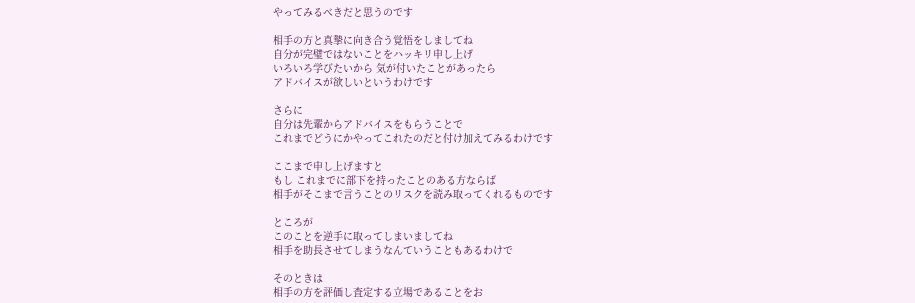やってみるべきだと思うのです

相手の方と真摯に向き合う覚悟をしましてね
自分が完璧ではないことをハッキリ申し上げ
いろいろ学びたいから 気が付いたことがあったら
アドバイスが欲しいというわけです

さらに
自分は先輩からアドバイスをもらうことで
これまでどうにかやってこれたのだと付け加えてみるわけです

ここまで申し上げますと
もし これまでに部下を持ったことのある方ならば
相手がそこまで言うことのリスクを読み取ってくれるものです

ところが
このことを逆手に取ってしまいましてね
相手を助長させてしまうなんていうこともあるわけで

そのときは
相手の方を評価し査定する立場であることをお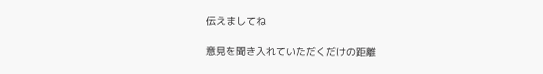伝えましてね

意見を聞き入れていただくだけの距離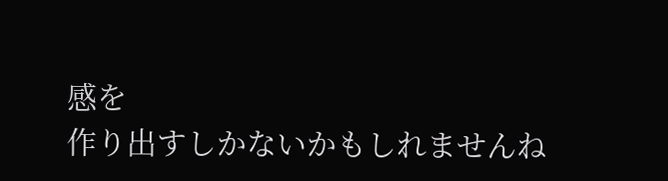感を
作り出すしかないかもしれませんね